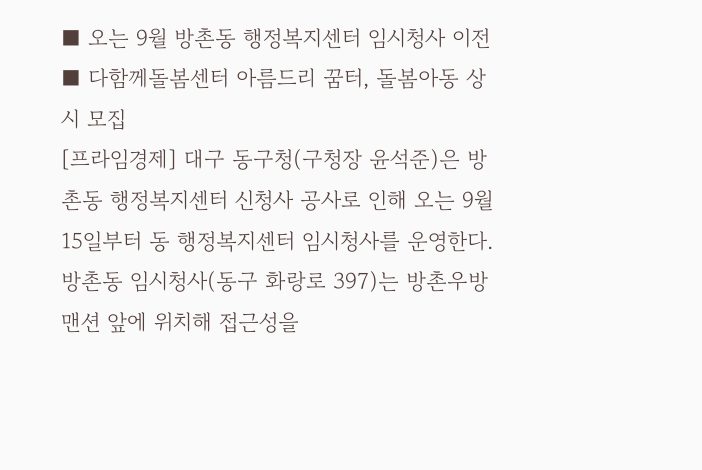■ 오는 9월 방촌동 행정복지센터 임시청사 이전
■ 다함께돌봄센터 아름드리 꿈터, 돌봄아동 상시 모집
[프라임경제] 대구 동구청(구청장 윤석준)은 방촌동 행정복지센터 신청사 공사로 인해 오는 9월15일부터 동 행정복지센터 임시청사를 운영한다.
방촌동 임시청사(동구 화랑로 397)는 방촌우방맨션 앞에 위치해 접근성을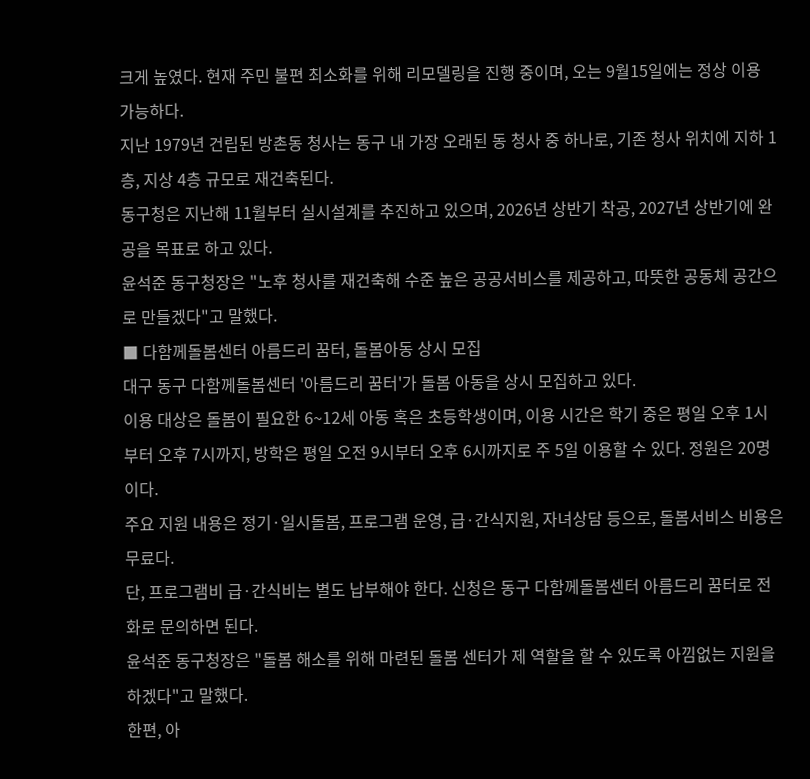크게 높였다. 현재 주민 불편 최소화를 위해 리모델링을 진행 중이며, 오는 9월15일에는 정상 이용 가능하다.
지난 1979년 건립된 방촌동 청사는 동구 내 가장 오래된 동 청사 중 하나로, 기존 청사 위치에 지하 1층, 지상 4층 규모로 재건축된다.
동구청은 지난해 11월부터 실시설계를 추진하고 있으며, 2026년 상반기 착공, 2027년 상반기에 완공을 목표로 하고 있다.
윤석준 동구청장은 "노후 청사를 재건축해 수준 높은 공공서비스를 제공하고, 따뜻한 공동체 공간으로 만들겠다"고 말했다.
■ 다함께돌봄센터 아름드리 꿈터, 돌봄아동 상시 모집
대구 동구 다함께돌봄센터 '아름드리 꿈터'가 돌봄 아동을 상시 모집하고 있다.
이용 대상은 돌봄이 필요한 6~12세 아동 혹은 초등학생이며, 이용 시간은 학기 중은 평일 오후 1시부터 오후 7시까지, 방학은 평일 오전 9시부터 오후 6시까지로 주 5일 이용할 수 있다. 정원은 20명이다.
주요 지원 내용은 정기·일시돌봄, 프로그램 운영, 급·간식지원, 자녀상담 등으로, 돌봄서비스 비용은 무료다.
단, 프로그램비 급·간식비는 별도 납부해야 한다. 신청은 동구 다함께돌봄센터 아름드리 꿈터로 전화로 문의하면 된다.
윤석준 동구청장은 "돌봄 해소를 위해 마련된 돌봄 센터가 제 역할을 할 수 있도록 아낌없는 지원을 하겠다"고 말했다.
한편, 아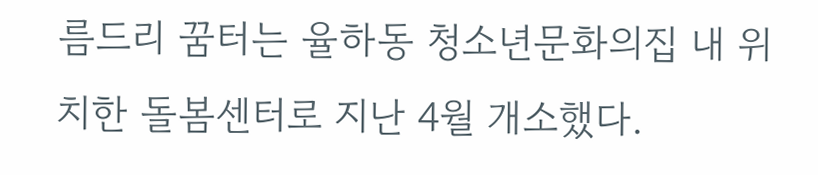름드리 꿈터는 율하동 청소년문화의집 내 위치한 돌봄센터로 지난 4월 개소했다.